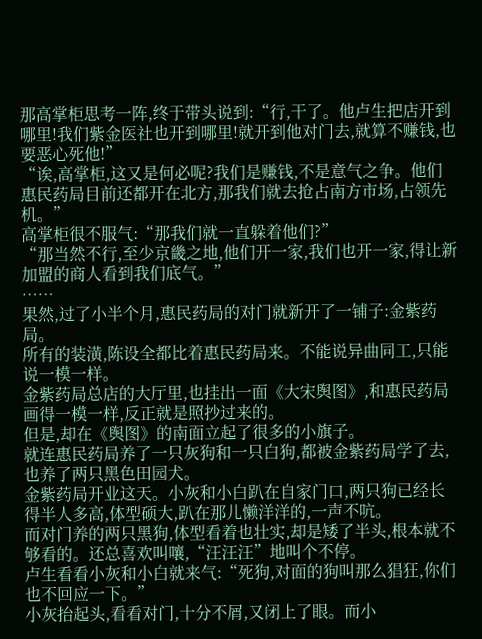那高掌柜思考一阵,终于带头说到:“行,干了。他卢生把店开到哪里!我们紫金医社也开到哪里!就开到他对门去,就算不赚钱,也要恶心死他!”
“诶,高掌柜,这又是何必呢?我们是赚钱,不是意气之争。他们惠民药局目前还都开在北方,那我们就去抢占南方市场,占领先机。”
高掌柜很不服气:“那我们就一直躲着他们?”
“那当然不行,至少京畿之地,他们开一家,我们也开一家,得让新加盟的商人看到我们底气。”
……
果然,过了小半个月,惠民药局的对门就新开了一铺子:金紫药局。
所有的装潢,陈设全都比着惠民药局来。不能说异曲同工,只能说一模一样。
金紫药局总店的大厅里,也挂出一面《大宋舆图》,和惠民药局画得一模一样,反正就是照抄过来的。
但是,却在《舆图》的南面立起了很多的小旗子。
就连惠民药局养了一只灰狗和一只白狗,都被金紫药局学了去,也养了两只黑色田园犬。
金紫药局开业这天。小灰和小白趴在自家门口,两只狗已经长得半人多高,体型硕大,趴在那儿懒洋洋的,一声不吭。
而对门养的两只黑狗,体型看着也壮实,却是矮了半头,根本就不够看的。还总喜欢叫嚷,“汪汪汪”地叫个不停。
卢生看看小灰和小白就来气:“死狗,对面的狗叫那么猖狂,你们也不回应一下。”
小灰抬起头,看看对门,十分不屑,又闭上了眼。而小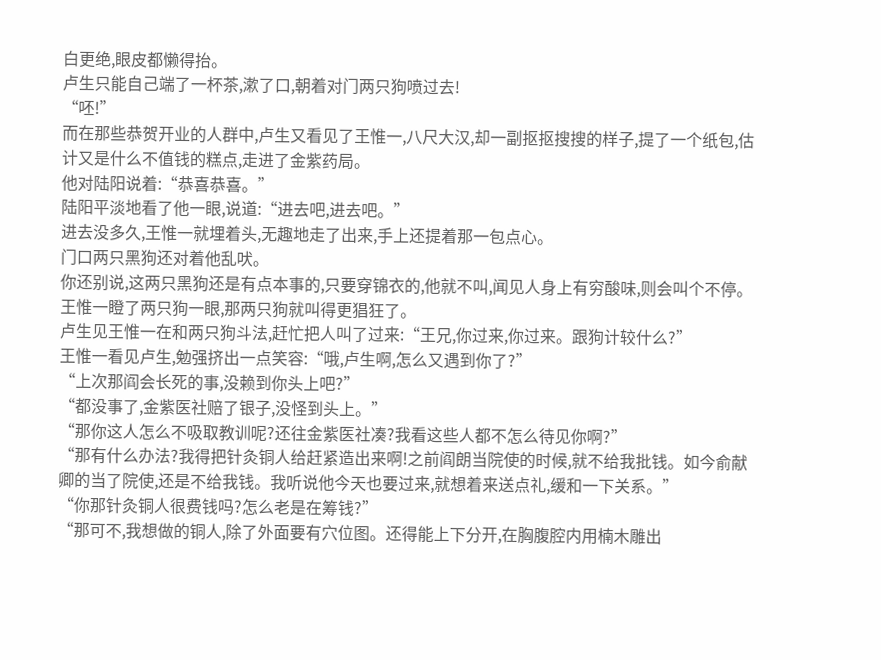白更绝,眼皮都懒得抬。
卢生只能自己端了一杯茶,漱了口,朝着对门两只狗喷过去!
“呸!”
而在那些恭贺开业的人群中,卢生又看见了王惟一,八尺大汉,却一副抠抠搜搜的样子,提了一个纸包,估计又是什么不值钱的糕点,走进了金紫药局。
他对陆阳说着:“恭喜恭喜。”
陆阳平淡地看了他一眼,说道:“进去吧,进去吧。”
进去没多久,王惟一就埋着头,无趣地走了出来,手上还提着那一包点心。
门口两只黑狗还对着他乱吠。
你还别说,这两只黑狗还是有点本事的,只要穿锦衣的,他就不叫,闻见人身上有穷酸味,则会叫个不停。
王惟一瞪了两只狗一眼,那两只狗就叫得更猖狂了。
卢生见王惟一在和两只狗斗法,赶忙把人叫了过来:“王兄,你过来,你过来。跟狗计较什么?”
王惟一看见卢生,勉强挤出一点笑容:“哦,卢生啊,怎么又遇到你了?”
“上次那阎会长死的事,没赖到你头上吧?”
“都没事了,金紫医社赔了银子,没怪到头上。”
“那你这人怎么不吸取教训呢?还往金紫医社凑?我看这些人都不怎么待见你啊?”
“那有什么办法?我得把针灸铜人给赶紧造出来啊!之前阎朗当院使的时候,就不给我批钱。如今俞献卿的当了院使,还是不给我钱。我听说他今天也要过来,就想着来送点礼,缓和一下关系。”
“你那针灸铜人很费钱吗?怎么老是在筹钱?”
“那可不,我想做的铜人,除了外面要有穴位图。还得能上下分开,在胸腹腔内用楠木雕出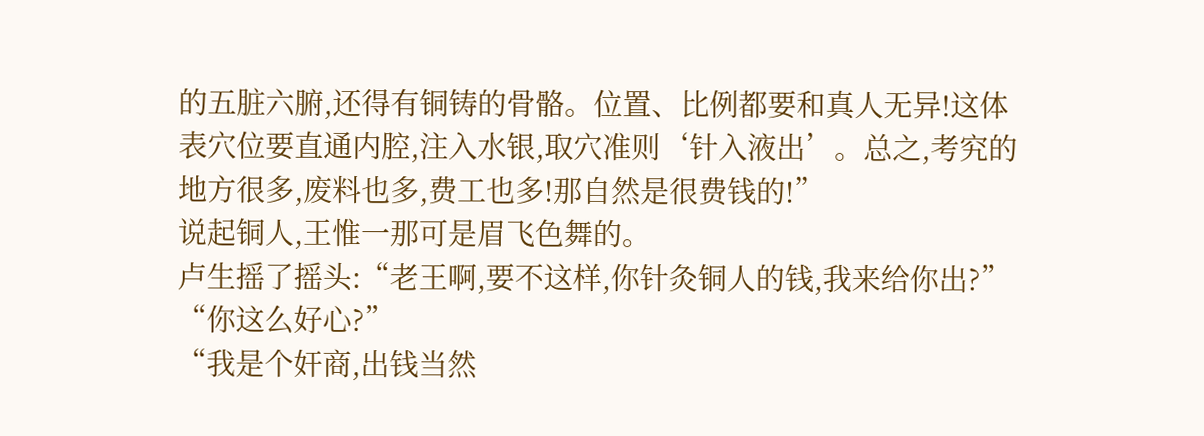的五脏六腑,还得有铜铸的骨骼。位置、比例都要和真人无异!这体表穴位要直通内腔,注入水银,取穴准则‘针入液出’。总之,考究的地方很多,废料也多,费工也多!那自然是很费钱的!”
说起铜人,王惟一那可是眉飞色舞的。
卢生摇了摇头:“老王啊,要不这样,你针灸铜人的钱,我来给你出?”
“你这么好心?”
“我是个奸商,出钱当然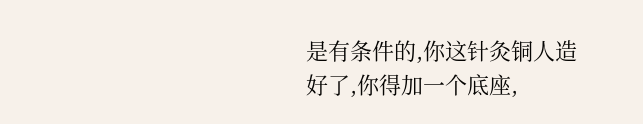是有条件的,你这针灸铜人造好了,你得加一个底座,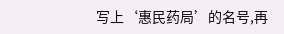写上‘惠民药局’的名号,再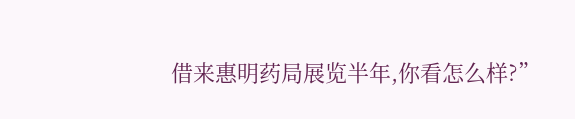借来惠明药局展览半年,你看怎么样?”